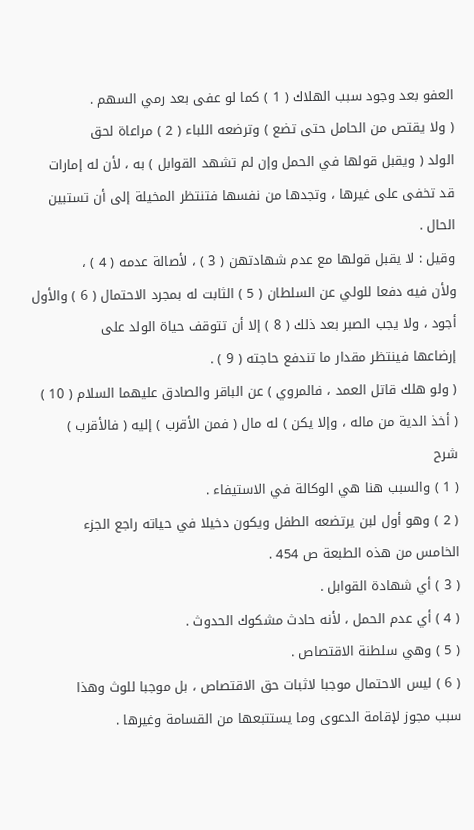العفو بعد وجود سبب الهلاك ( 1 ) كما لو عفى بعد رمي السهم .
( ولا يقتص من الحامل حتى تضع ) وترضعه اللباء ( 2 ) مراعاة لحق
الولد ( ويقبل قولها في الحمل وإن لم تشهد القوابل ) به ، لأن له إمارات
قد تخفى على غيرها ، وتجدها من نفسها فتنتظر المخيلة إلى أن تستبين الحال .
وقيل : لا يقبل قولها مع عدم شهادتهن ( 3 ) ، لأصالة عدمه ( 4 ) ،
ولأن فيه دفعا للولي عن السلطان ( 5 ) الثابت له بمجرد الاحتمال ( 6 ) والأول
أجود ، ولا يجب الصبر بعد ذلك ( 8 ) إلا أن تتوقف حياة الولد على
إرضاعها فينتظر مقدار ما تندفع حاجته ( 9 ) .
( ولو هلك قاتل العمد ، فالمروي ) عن الباقر والصادق عليهما السلام ( 10 )
( أخذ الدية من ماله ، وإلا يكن ) له مال ( فمن الأقرب ) إليه ( فالأقرب )
شرح
( 1 ) والسبب هنا هي الوكالة في الاستيفاء .
( 2 ) وهو أول لبن يرتضعه الطفل ويكون دخيلا في حياته راجع الجزء
الخامس من هذه الطبعة ص 454 .
( 3 ) أي شهادة القوابل .
( 4 ) أي عدم الحمل ، لأنه حادث مشكوك الحدوث .
( 5 ) وهي سلطنة الاقتصاص .
( 6 ) ليس الاحتمال موجبا لاثبات حق الاقتصاص ، بل موجبا للوث وهذا
سبب مجوز لإقامة الدعوى وما يستتبعها من القسامة وغيرها .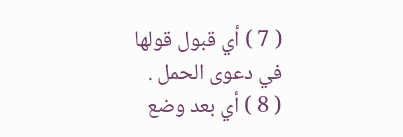( 7 ) أي قبول قولها في دعوى الحمل .
( 8 ) أي بعد وضع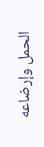الحمل وإرضاعه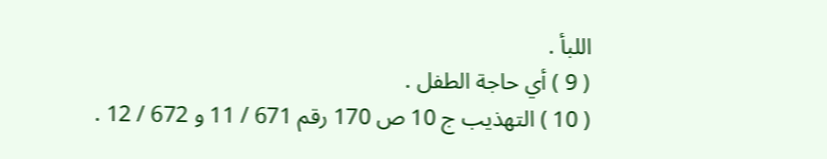اللبأ .
( 9 ) أي حاجة الطفل .
( 10 ) التهذيب ج 10 ص 170 رقم 671 / 11 و 672 / 12 .